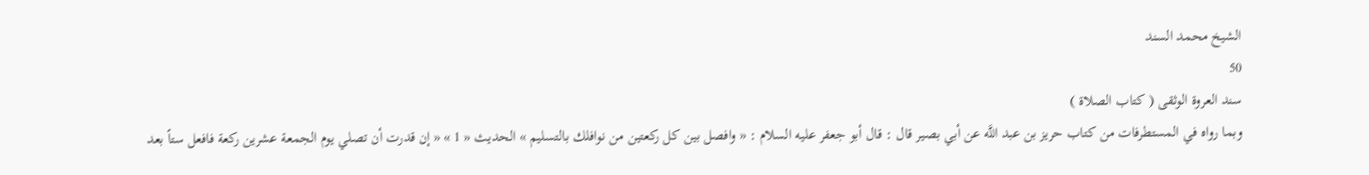الشيخ محمد السند
50
سند العروة الوثقى ( كتاب الصلاة )
وبما رواه في المستطرفات من كتاب حريز بن عبد اللَّه عن أبي بصير قال : قال أبو جعفر عليه السلام : « وافصل بين كل ركعتين من نوافلك بالتسليم » الحديث « 1 » « إن قدرت أن تصلي يوم الجمعة عشرين ركعة فافعل ستاً بعد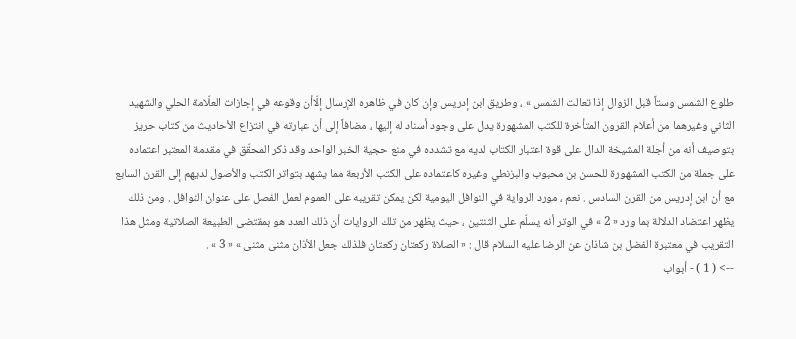طلوع الشمس وستاً قبل الزوال إذا تعالت الشمس » ، وطريق ابن إدريس وإن كان في ظاهره الإرسال إلّاأن وقوعه في إجازات العلّامة الحلي والشهيد الثاني وغيرهما من أعلام القرون المتأخرة للكتب المشهورة يدل على وجود أسناد له إليها ، مضافاً إلى أن عبارته في انتزاع الأحاديث من كتاب حريز بتوصيف أنه من أجلة المشيخة الدال على قوة اعتبار الكتاب لديه مع تشدده في منع حجية الخبر الواحد وقد ذكر المحقّق في مقدمة المعتبر اعتماده على جملة من الكتب المشهورة للحسن بن محبوب والبزنطي وغيره كاعتماده على الكتب الأربعة مما يشهد بتواتر الكتب والأصول لديهم إلى القرن السابع مع أن ابن إدريس من القرن السادس . نعم ، مورد الرواية في النوافل اليومية لكن يمكن تقريبه على العموم لعمل الفصل على عنوان النوافل . ومن ذلك يظهر اعتضاد الدلالة بما ورد « 2 » في الوتر أنه يسلّم على الثنتين ، حيث يظهر من تلك الروايات أن ذلك العدد هو بمقتضى الطبيعة الصلاتية ومثل هذا التقريب في معتبرة الفضل بن شاذان عن الرضا عليه السلام قال : « الصلاة ركعتان ركعتان فلذلك جعل الأذان مثنى مثنى » « 3 » .
--> ( 1 ) - أبواب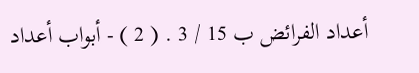أعداد الفرائض ب 15 / 3 . ( 2 ) - أبواب أعداد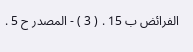الفرائض ب 15 . ( 3 ) - المصدر ح 5 .